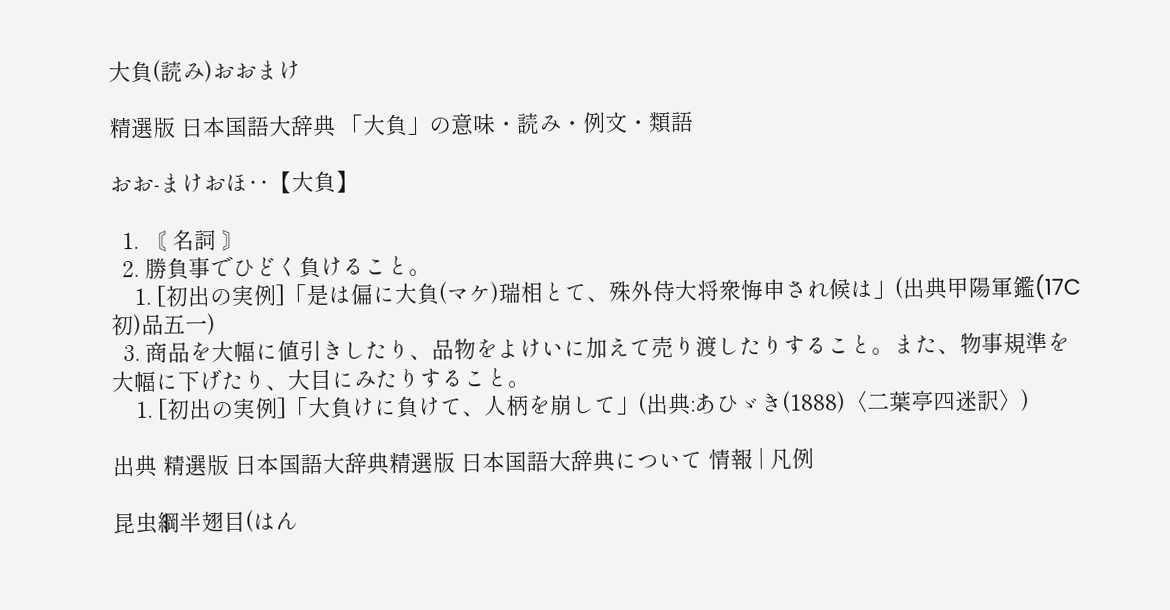大負(読み)おおまけ

精選版 日本国語大辞典 「大負」の意味・読み・例文・類語

おお‐まけおほ‥【大負】

  1. 〘 名詞 〙
  2. 勝負事でひどく負けること。
    1. [初出の実例]「是は偏に大負(マケ)瑞相とて、殊外侍大将衆悔申され候は」(出典甲陽軍鑑(17C初)品五一)
  3. 商品を大幅に値引きしたり、品物をよけいに加えて売り渡したりすること。また、物事規準を大幅に下げたり、大目にみたりすること。
    1. [初出の実例]「大負けに負けて、人柄を崩して」(出典:あひゞき(1888)〈二葉亭四迷訳〉)

出典 精選版 日本国語大辞典精選版 日本国語大辞典について 情報 | 凡例

昆虫綱半翅目(はん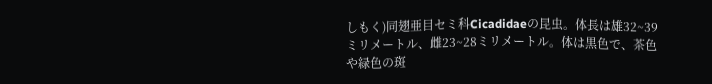しもく)同翅亜目セミ科Cicadidaeの昆虫。体長は雄32~39ミリメートル、雌23~28ミリメートル。体は黒色で、茶色や緑色の斑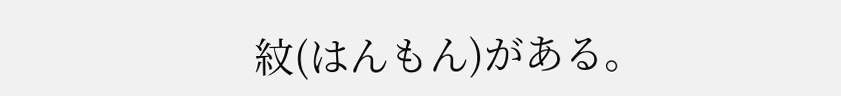紋(はんもん)がある。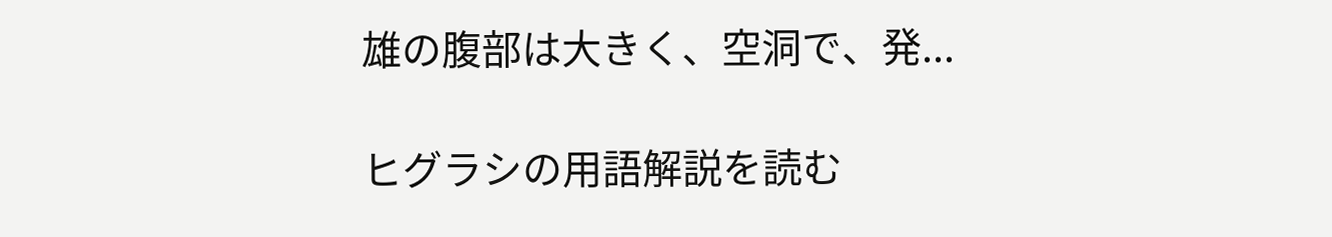雄の腹部は大きく、空洞で、発...

ヒグラシの用語解説を読む